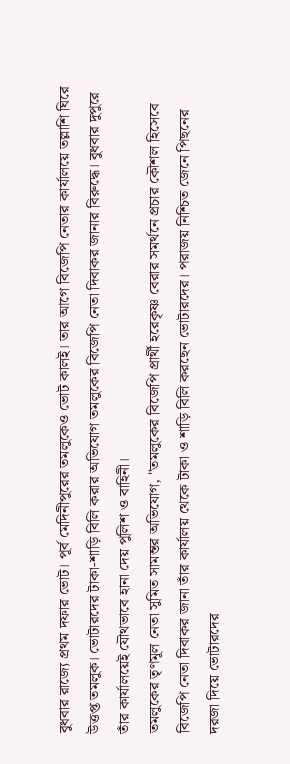বুধবার রাজ্যে প্রথম দফার ভোট। পূর্ব মেদিনীপুরের তমলুকেও ভোট কালই। তার আগে বিজেপি নেতার কার্যালয়ে তল্লাশি ঘিরে উত্তপ্ত তমলুক। ভোটারদের টাকা-শাড়ি বিলি করার অভিযোগ তমলুকের বিজেপি নেতা দিবাকর জানার বিরুদ্ধে। বুধবার দুপুরে তাঁর কার্যালয়েই যৌথভাবে হানা দেয় পুলিশ ও বাহিনী।
তমলুকের তৃণমূল নেতা সুমিত সামন্তর অভিযোগ, "তমলুকের বিজেপি প্রার্থী হরেকৃষ্ণ বেরার সমর্থনে প্রচার কৌশল হিসেবে বিজেপি নেতা দিবাকর জানা তাঁর কার্যালয় থেকে টাকা ও শাড়ি বিলি করছেন ভোটারদের। পরাজয় নিশ্চিত জেনে পিছনের দরজা দিয়ে ভোটারদের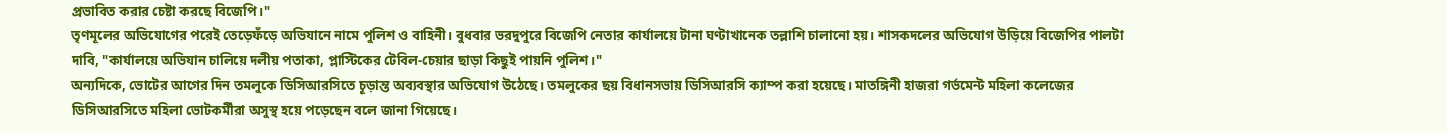প্রভাবিত করার চেষ্টা করছে বিজেপি।"
তৃণমূলের অভিযোগের পরেই তেড়েফঁড়ে অভিযানে নামে পুলিশ ও বাহিনী। বুধবার ভরদুপুরে বিজেপি নেতার কার্যালয়ে টানা ঘণ্টাখানেক তল্লাশি চালানো হয়। শাসকদলের অভিযোগ উড়িয়ে বিজেপির পালটা দাবি, "কার্যালয়ে অভিযান চালিয়ে দলীয় পতাকা, প্লাস্টিকের টেবিল-চেয়ার ছাড়া কিছুই পায়নি পুলিশ।"
অন্যদিকে, ভোটের আগের দিন তমলুকে ডিসিআরসিতে চূড়ান্ত অব্যবস্থার অভিযোগ উঠেছে। তমলুকের ছয় বিধানসভায় ডিসিআরসি ক্যাম্প করা হয়েছে। মাতঙ্গিনী হাজরা গর্ভমেন্ট মহিলা কলেজের ডিসিআরসিতে মহিলা ভোটকর্মীরা অসুস্থ হয়ে পড়েছেন বলে জানা গিয়েছে।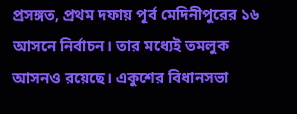প্রসঙ্গত, প্রথম দফায় পূর্ব মেদিনীপুরের ১৬ আসনে নির্বাচন। তার মধ্যেই তমলুক আসনও রয়েছে। একুশের বিধানসভা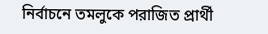নির্বাচনে তমলুকে পরাজিত প্রার্থী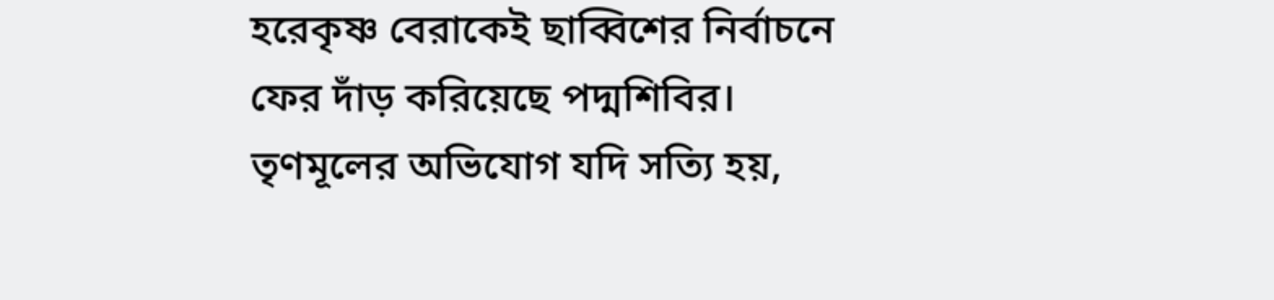হরেকৃষ্ণ বেরাকেই ছাব্বিশের নির্বাচনে ফের দাঁড় করিয়েছে পদ্মশিবির। তৃণমূলের অভিযোগ যদি সত্যি হয়,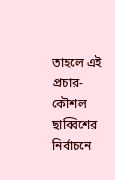তাহলে এই প্রচার-কৌশল ছাব্বিশের নির্বাচনে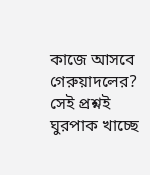কাজে আসবে গেরুয়াদলের? সেই প্রশ্নই ঘুরপাক খাচ্ছে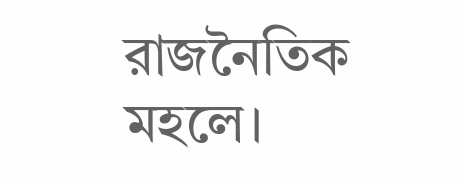রাজনৈতিক মহলে।